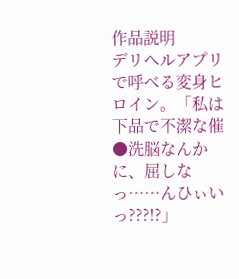作品説明
デリヘルアプリで呼べる変身ヒロイン。「私は下品で不潔な催●洗脳なんかに、屈しなっ……んひぃいっ???!?」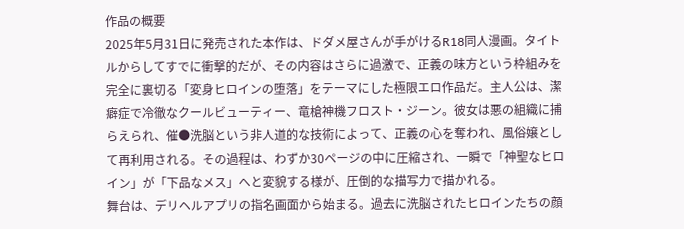作品の概要
2025年5月31日に発売された本作は、ドダメ屋さんが手がけるR18同人漫画。タイトルからしてすでに衝撃的だが、その内容はさらに過激で、正義の味方という枠組みを完全に裏切る「変身ヒロインの堕落」をテーマにした極限エロ作品だ。主人公は、潔癖症で冷徹なクールビューティー、竜槍神機フロスト・ジーン。彼女は悪の組織に捕らえられ、催●洗脳という非人道的な技術によって、正義の心を奪われ、風俗嬢として再利用される。その過程は、わずか30ページの中に圧縮され、一瞬で「神聖なヒロイン」が「下品なメス」へと変貌する様が、圧倒的な描写力で描かれる。
舞台は、デリヘルアプリの指名画面から始まる。過去に洗脳されたヒロインたちの顔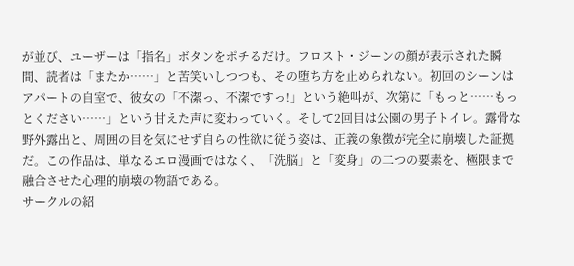が並び、ユーザーは「指名」ボタンをポチるだけ。フロスト・ジーンの顔が表示された瞬間、読者は「またか……」と苦笑いしつつも、その堕ち方を止められない。初回のシーンはアパートの自室で、彼女の「不潔っ、不潔ですっ!」という絶叫が、次第に「もっと……もっとください……」という甘えた声に変わっていく。そして2回目は公園の男子トイレ。露骨な野外露出と、周囲の目を気にせず自らの性欲に従う姿は、正義の象徴が完全に崩壊した証拠だ。この作品は、単なるエロ漫画ではなく、「洗脳」と「変身」の二つの要素を、極限まで融合させた心理的崩壊の物語である。
サークルの紹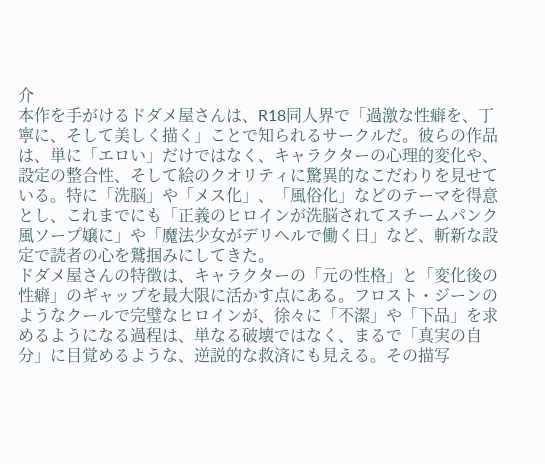介
本作を手がけるドダメ屋さんは、R18同人界で「過激な性癖を、丁寧に、そして美しく描く」ことで知られるサークルだ。彼らの作品は、単に「エロい」だけではなく、キャラクターの心理的変化や、設定の整合性、そして絵のクオリティに驚異的なこだわりを見せている。特に「洗脳」や「メス化」、「風俗化」などのテーマを得意とし、これまでにも「正義のヒロインが洗脳されてスチームパンク風ソープ嬢に」や「魔法少女がデリヘルで働く日」など、斬新な設定で読者の心を鷲掴みにしてきた。
ドダメ屋さんの特徴は、キャラクターの「元の性格」と「変化後の性癖」のギャップを最大限に活かす点にある。フロスト・ジーンのようなクールで完璧なヒロインが、徐々に「不潔」や「下品」を求めるようになる過程は、単なる破壊ではなく、まるで「真実の自分」に目覚めるような、逆説的な救済にも見える。その描写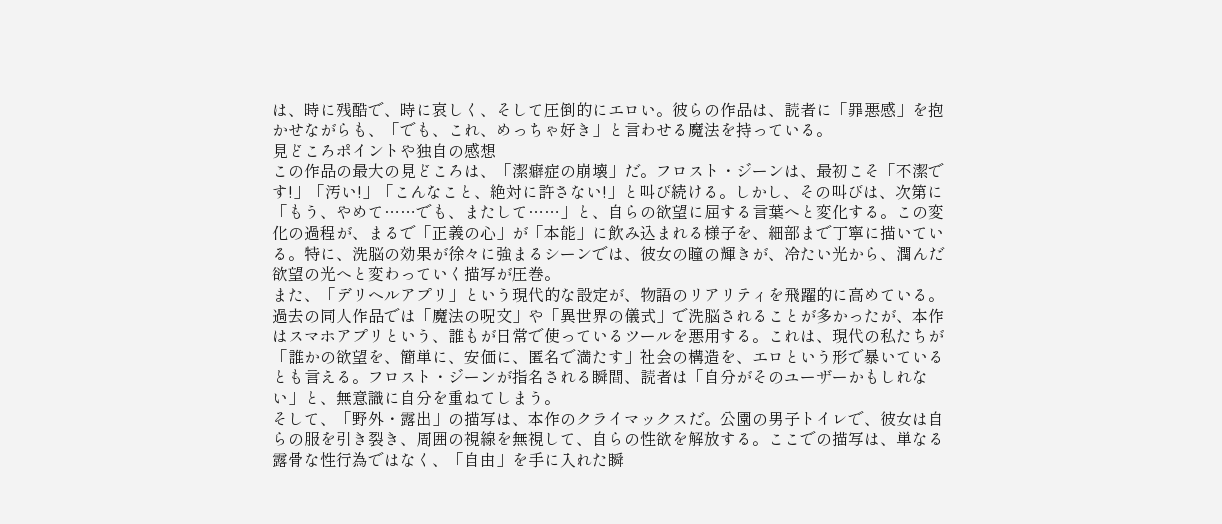は、時に残酷で、時に哀しく、そして圧倒的にエロい。彼らの作品は、読者に「罪悪感」を抱かせながらも、「でも、これ、めっちゃ好き」と言わせる魔法を持っている。
見どころポイントや独自の感想
この作品の最大の見どころは、「潔癖症の崩壊」だ。フロスト・ジーンは、最初こそ「不潔です!」「汚い!」「こんなこと、絶対に許さない!」と叫び続ける。しかし、その叫びは、次第に「もう、やめて……でも、またして……」と、自らの欲望に屈する言葉へと変化する。この変化の過程が、まるで「正義の心」が「本能」に飲み込まれる様子を、細部まで丁寧に描いている。特に、洗脳の効果が徐々に強まるシーンでは、彼女の瞳の輝きが、冷たい光から、潤んだ欲望の光へと変わっていく描写が圧巻。
また、「デリヘルアプリ」という現代的な設定が、物語のリアリティを飛躍的に高めている。過去の同人作品では「魔法の呪文」や「異世界の儀式」で洗脳されることが多かったが、本作はスマホアプリという、誰もが日常で使っているツールを悪用する。これは、現代の私たちが「誰かの欲望を、簡単に、安価に、匿名で満たす」社会の構造を、エロという形で暴いているとも言える。フロスト・ジーンが指名される瞬間、読者は「自分がそのユーザーかもしれない」と、無意識に自分を重ねてしまう。
そして、「野外・露出」の描写は、本作のクライマックスだ。公園の男子トイレで、彼女は自らの服を引き裂き、周囲の視線を無視して、自らの性欲を解放する。ここでの描写は、単なる露骨な性行為ではなく、「自由」を手に入れた瞬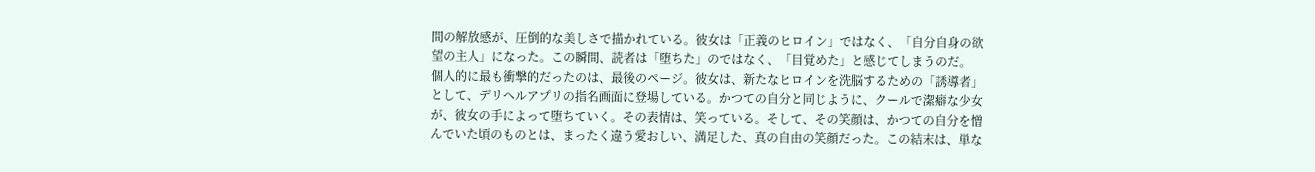間の解放感が、圧倒的な美しさで描かれている。彼女は「正義のヒロイン」ではなく、「自分自身の欲望の主人」になった。この瞬間、読者は「堕ちた」のではなく、「目覚めた」と感じてしまうのだ。
個人的に最も衝撃的だったのは、最後のページ。彼女は、新たなヒロインを洗脳するための「誘導者」として、デリヘルアプリの指名画面に登場している。かつての自分と同じように、クールで潔癖な少女が、彼女の手によって堕ちていく。その表情は、笑っている。そして、その笑顔は、かつての自分を憎んでいた頃のものとは、まったく違う愛おしい、満足した、真の自由の笑顔だった。この結末は、単な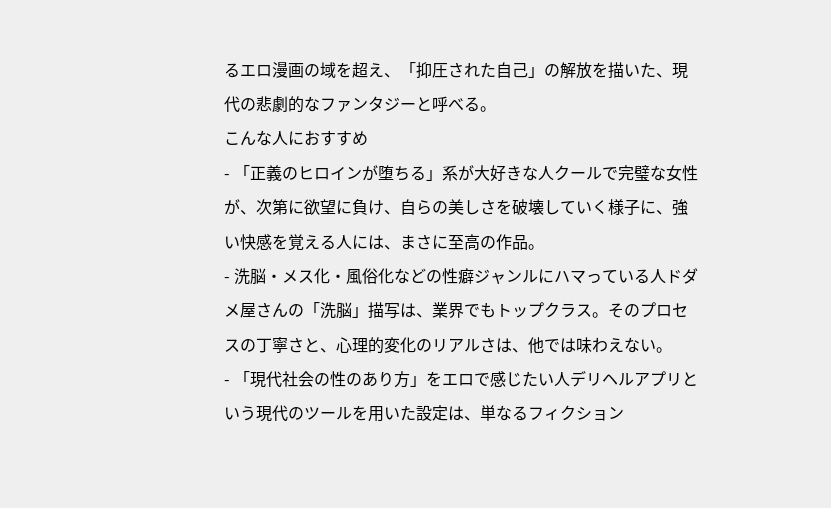るエロ漫画の域を超え、「抑圧された自己」の解放を描いた、現代の悲劇的なファンタジーと呼べる。
こんな人におすすめ
- 「正義のヒロインが堕ちる」系が大好きな人クールで完璧な女性が、次第に欲望に負け、自らの美しさを破壊していく様子に、強い快感を覚える人には、まさに至高の作品。
- 洗脳・メス化・風俗化などの性癖ジャンルにハマっている人ドダメ屋さんの「洗脳」描写は、業界でもトップクラス。そのプロセスの丁寧さと、心理的変化のリアルさは、他では味わえない。
- 「現代社会の性のあり方」をエロで感じたい人デリヘルアプリという現代のツールを用いた設定は、単なるフィクション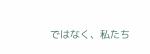ではなく、私たち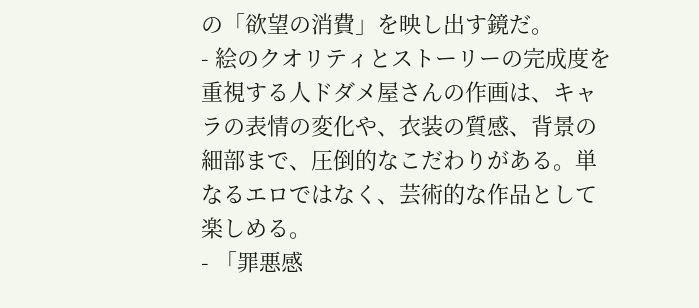の「欲望の消費」を映し出す鏡だ。
- 絵のクオリティとストーリーの完成度を重視する人ドダメ屋さんの作画は、キャラの表情の変化や、衣装の質感、背景の細部まで、圧倒的なこだわりがある。単なるエロではなく、芸術的な作品として楽しめる。
- 「罪悪感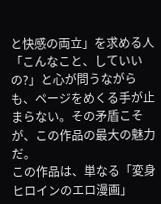と快感の両立」を求める人「こんなこと、していいの?」と心が問うながらも、ページをめくる手が止まらない。その矛盾こそが、この作品の最大の魅力だ。
この作品は、単なる「変身ヒロインのエロ漫画」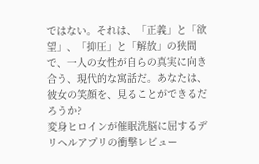ではない。それは、「正義」と「欲望」、「抑圧」と「解放」の狭間で、一人の女性が自らの真実に向き合う、現代的な寓話だ。あなたは、彼女の笑顔を、見ることができるだろうか?
変身ヒロインが催眠洗脳に屈するデリヘルアプリの衝撃レビュー